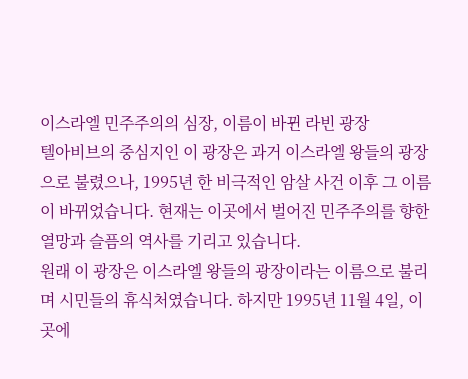이스라엘 민주주의의 심장, 이름이 바뀐 라빈 광장
텔아비브의 중심지인 이 광장은 과거 이스라엘 왕들의 광장으로 불렸으나, 1995년 한 비극적인 암살 사건 이후 그 이름이 바뀌었습니다. 현재는 이곳에서 벌어진 민주주의를 향한 열망과 슬픔의 역사를 기리고 있습니다.
원래 이 광장은 이스라엘 왕들의 광장이라는 이름으로 불리며 시민들의 휴식처였습니다. 하지만 1995년 11월 4일, 이곳에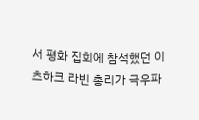서 평화 집회에 참석했던 이츠하크 라빈 총리가 극우파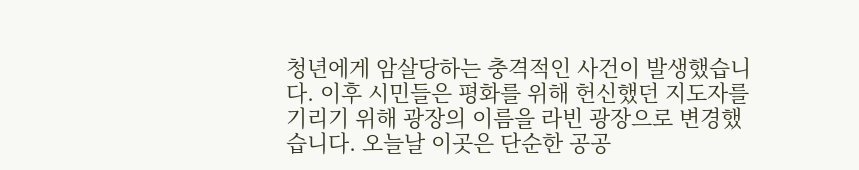청년에게 암살당하는 충격적인 사건이 발생했습니다. 이후 시민들은 평화를 위해 헌신했던 지도자를 기리기 위해 광장의 이름을 라빈 광장으로 변경했습니다. 오늘날 이곳은 단순한 공공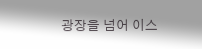광장을 넘어 이스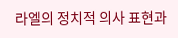라엘의 정치적 의사 표현과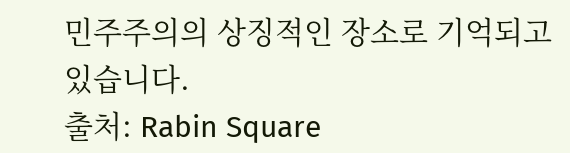민주주의의 상징적인 장소로 기억되고 있습니다.
출처: Rabin Square